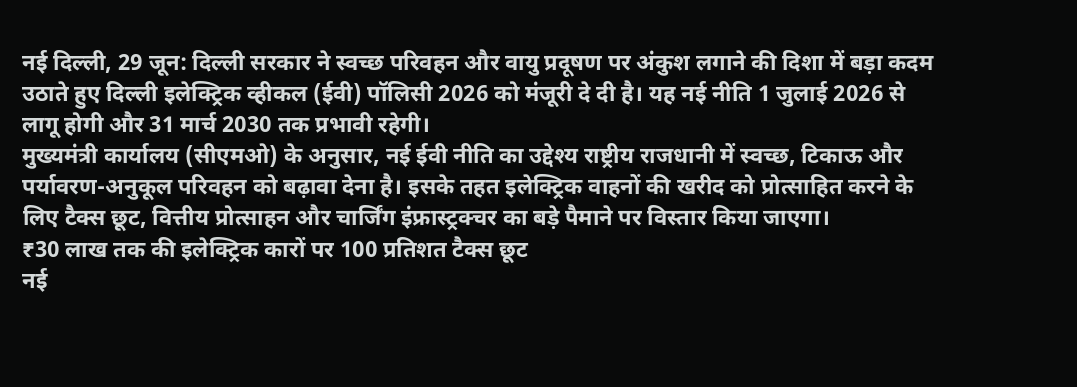नई दिल्ली, 29 जून: दिल्ली सरकार ने स्वच्छ परिवहन और वायु प्रदूषण पर अंकुश लगाने की दिशा में बड़ा कदम उठाते हुए दिल्ली इलेक्ट्रिक व्हीकल (ईवी) पॉलिसी 2026 को मंजूरी दे दी है। यह नई नीति 1 जुलाई 2026 से लागू होगी और 31 मार्च 2030 तक प्रभावी रहेगी।
मुख्यमंत्री कार्यालय (सीएमओ) के अनुसार, नई ईवी नीति का उद्देश्य राष्ट्रीय राजधानी में स्वच्छ, टिकाऊ और पर्यावरण-अनुकूल परिवहन को बढ़ावा देना है। इसके तहत इलेक्ट्रिक वाहनों की खरीद को प्रोत्साहित करने के लिए टैक्स छूट, वित्तीय प्रोत्साहन और चार्जिंग इंफ्रास्ट्रक्चर का बड़े पैमाने पर विस्तार किया जाएगा।
₹30 लाख तक की इलेक्ट्रिक कारों पर 100 प्रतिशत टैक्स छूट
नई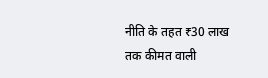नीति के तहत ₹30 लाख तक कीमत वाली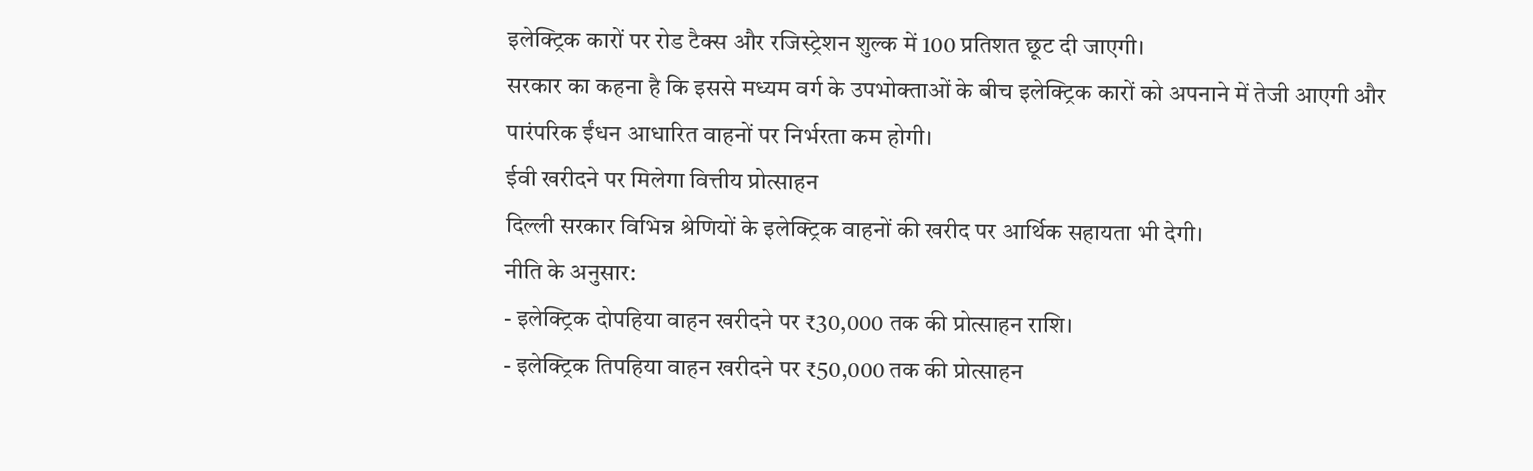इलेक्ट्रिक कारों पर रोड टैक्स और रजिस्ट्रेशन शुल्क में 100 प्रतिशत छूट दी जाएगी।
सरकार का कहना है कि इससे मध्यम वर्ग के उपभोक्ताओं के बीच इलेक्ट्रिक कारों को अपनाने में तेजी आएगी और पारंपरिक ईंधन आधारित वाहनों पर निर्भरता कम होगी।
ईवी खरीदने पर मिलेगा वित्तीय प्रोत्साहन
दिल्ली सरकार विभिन्न श्रेणियों के इलेक्ट्रिक वाहनों की खरीद पर आर्थिक सहायता भी देगी।
नीति के अनुसार:
- इलेक्ट्रिक दोपहिया वाहन खरीदने पर ₹30,000 तक की प्रोत्साहन राशि।
- इलेक्ट्रिक तिपहिया वाहन खरीदने पर ₹50,000 तक की प्रोत्साहन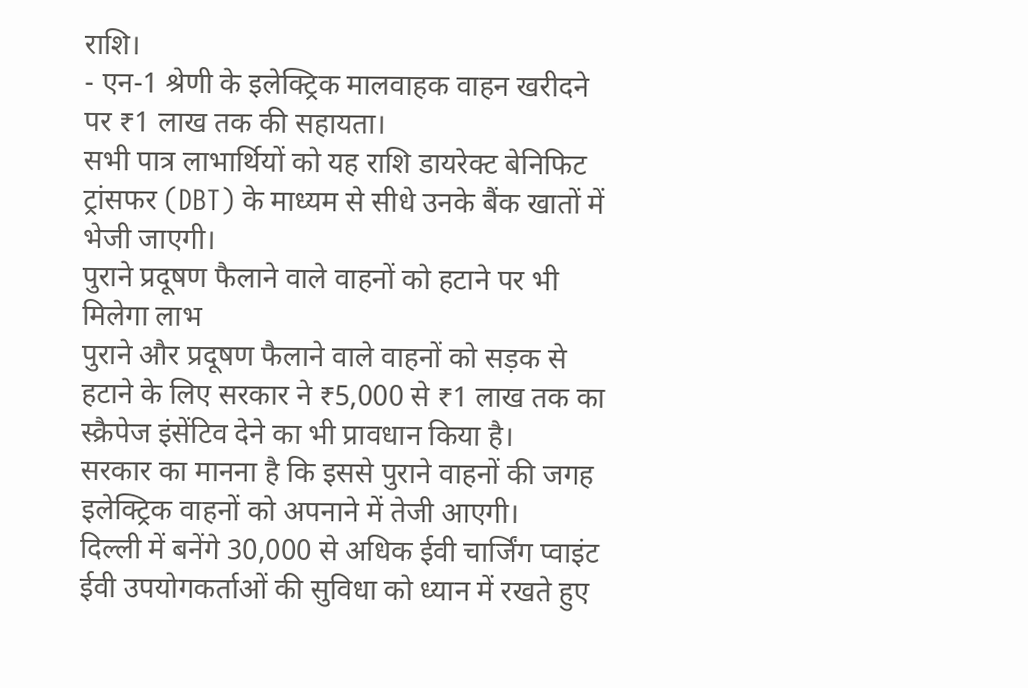राशि।
- एन-1 श्रेणी के इलेक्ट्रिक मालवाहक वाहन खरीदने पर ₹1 लाख तक की सहायता।
सभी पात्र लाभार्थियों को यह राशि डायरेक्ट बेनिफिट ट्रांसफर (DBT) के माध्यम से सीधे उनके बैंक खातों में भेजी जाएगी।
पुराने प्रदूषण फैलाने वाले वाहनों को हटाने पर भी मिलेगा लाभ
पुराने और प्रदूषण फैलाने वाले वाहनों को सड़क से हटाने के लिए सरकार ने ₹5,000 से ₹1 लाख तक का स्क्रैपेज इंसेंटिव देने का भी प्रावधान किया है।
सरकार का मानना है कि इससे पुराने वाहनों की जगह इलेक्ट्रिक वाहनों को अपनाने में तेजी आएगी।
दिल्ली में बनेंगे 30,000 से अधिक ईवी चार्जिंग प्वाइंट
ईवी उपयोगकर्ताओं की सुविधा को ध्यान में रखते हुए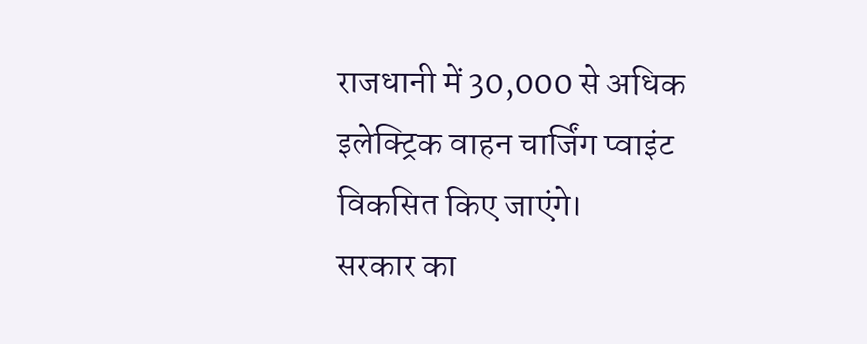राजधानी में 30,000 से अधिक इलेक्ट्रिक वाहन चार्जिंग प्वाइंट विकसित किए जाएंगे।
सरकार का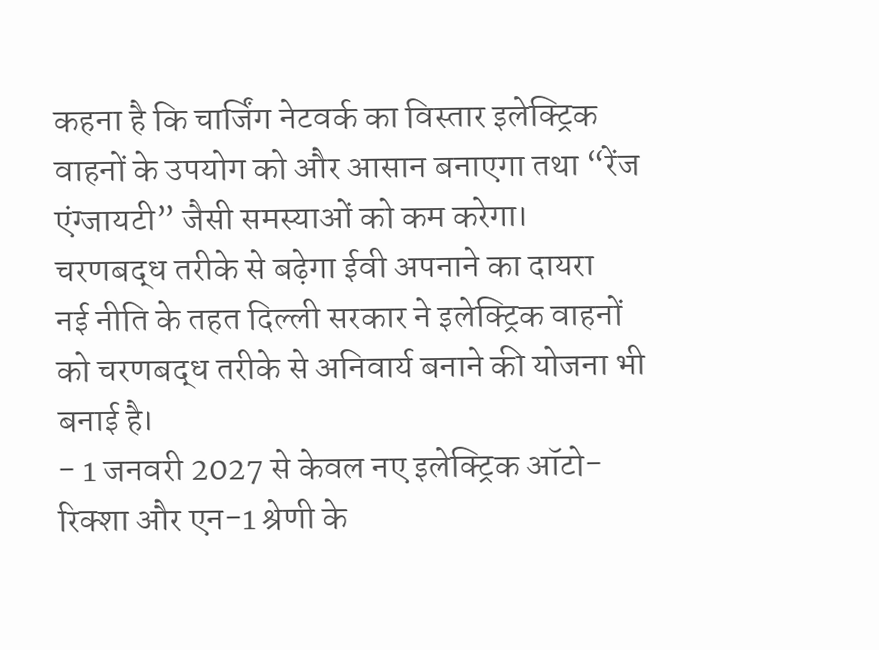कहना है कि चार्जिंग नेटवर्क का विस्तार इलेक्ट्रिक वाहनों के उपयोग को और आसान बनाएगा तथा “रेंज एंग्जायटी” जैसी समस्याओं को कम करेगा।
चरणबद्ध तरीके से बढ़ेगा ईवी अपनाने का दायरा
नई नीति के तहत दिल्ली सरकार ने इलेक्ट्रिक वाहनों को चरणबद्ध तरीके से अनिवार्य बनाने की योजना भी बनाई है।
- 1 जनवरी 2027 से केवल नए इलेक्ट्रिक ऑटो-रिक्शा और एन-1 श्रेणी के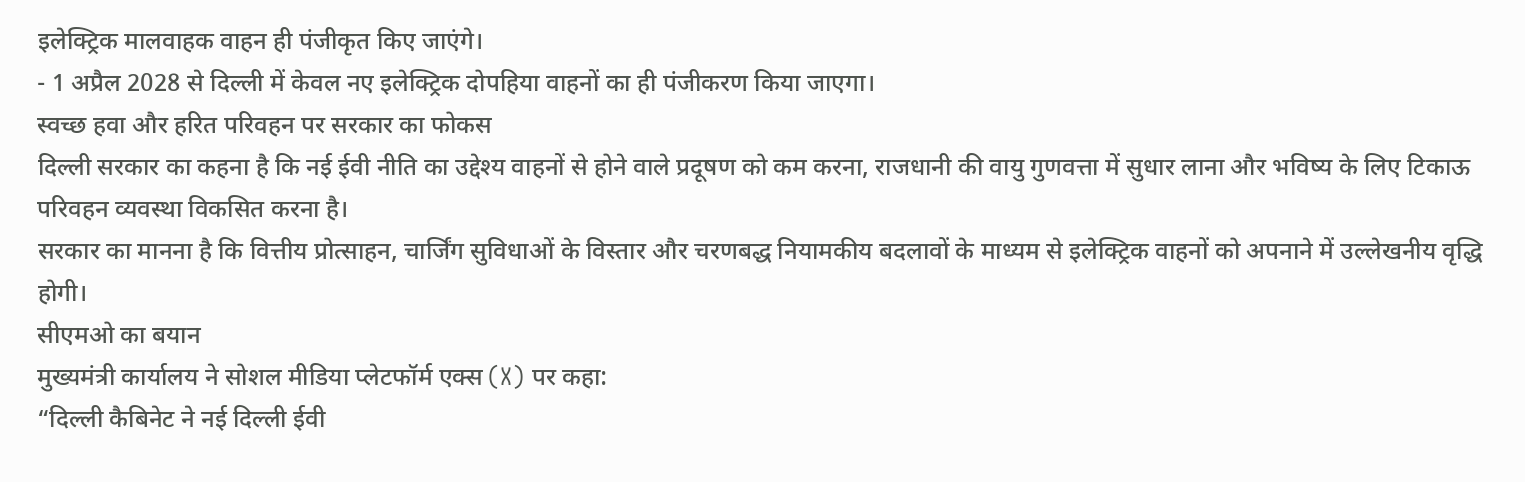इलेक्ट्रिक मालवाहक वाहन ही पंजीकृत किए जाएंगे।
- 1 अप्रैल 2028 से दिल्ली में केवल नए इलेक्ट्रिक दोपहिया वाहनों का ही पंजीकरण किया जाएगा।
स्वच्छ हवा और हरित परिवहन पर सरकार का फोकस
दिल्ली सरकार का कहना है कि नई ईवी नीति का उद्देश्य वाहनों से होने वाले प्रदूषण को कम करना, राजधानी की वायु गुणवत्ता में सुधार लाना और भविष्य के लिए टिकाऊ परिवहन व्यवस्था विकसित करना है।
सरकार का मानना है कि वित्तीय प्रोत्साहन, चार्जिंग सुविधाओं के विस्तार और चरणबद्ध नियामकीय बदलावों के माध्यम से इलेक्ट्रिक वाहनों को अपनाने में उल्लेखनीय वृद्धि होगी।
सीएमओ का बयान
मुख्यमंत्री कार्यालय ने सोशल मीडिया प्लेटफॉर्म एक्स (X) पर कहा:
“दिल्ली कैबिनेट ने नई दिल्ली ईवी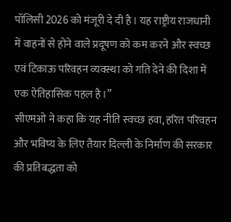पॉलिसी 2026 को मंजूरी दे दी है। यह राष्ट्रीय राजधानी में वाहनों से होने वाले प्रदूषण को कम करने और स्वच्छ एवं टिकाऊ परिवहन व्यवस्था को गति देने की दिशा में एक ऐतिहासिक पहल है।”
सीएमओ ने कहा कि यह नीति स्वच्छ हवा, हरित परिवहन और भविष्य के लिए तैयार दिल्ली के निर्माण की सरकार की प्रतिबद्धता को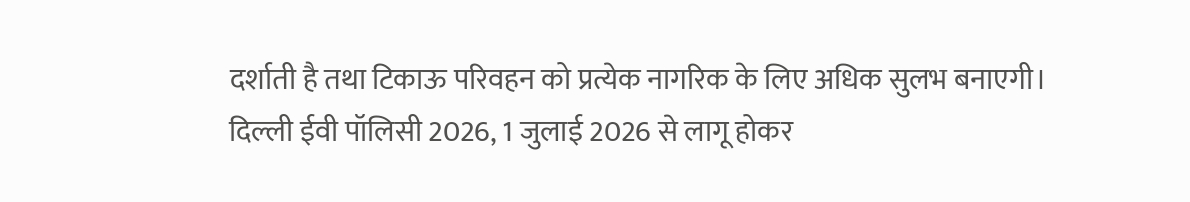दर्शाती है तथा टिकाऊ परिवहन को प्रत्येक नागरिक के लिए अधिक सुलभ बनाएगी।
दिल्ली ईवी पॉलिसी 2026, 1 जुलाई 2026 से लागू होकर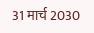31 मार्च 2030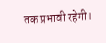तक प्रभावी रहेगी।